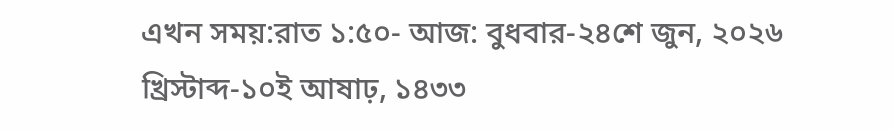এখন সময়:রাত ১:৫০- আজ: বুধবার-২৪শে জুন, ২০২৬ খ্রিস্টাব্দ-১০ই আষাঢ়, ১৪৩৩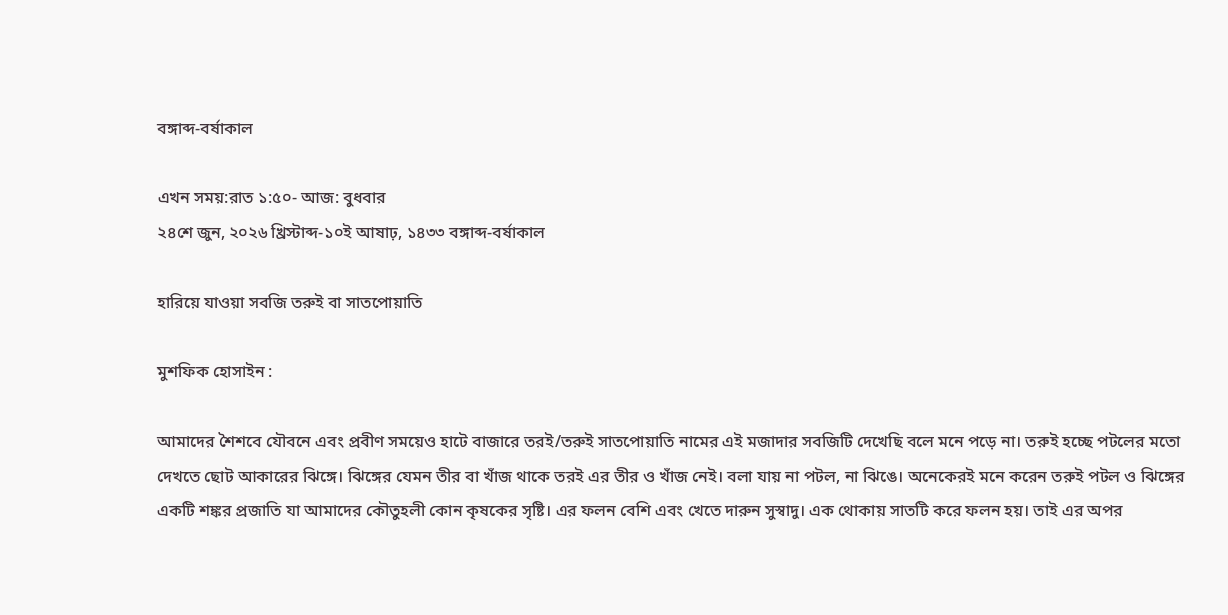বঙ্গাব্দ-বর্ষাকাল

এখন সময়:রাত ১:৫০- আজ: বুধবার
২৪শে জুন, ২০২৬ খ্রিস্টাব্দ-১০ই আষাঢ়, ১৪৩৩ বঙ্গাব্দ-বর্ষাকাল

হারিয়ে যাওয়া সবজি তরুই বা সাতপোয়াতি

মুশফিক হোসাইন :

আমাদের শৈশবে যৌবনে এবং প্রবীণ সময়েও হাটে বাজারে তরই/তরুই সাতপোয়াতি নামের এই মজাদার সবজিটি দেখেছি বলে মনে পড়ে না। তরুই হচ্ছে পটলের মতো দেখতে ছোট আকারের ঝিঙ্গে। ঝিঙ্গের যেমন তীর বা খাঁজ থাকে তরই এর তীর ও খাঁজ নেই। বলা যায় না পটল, না ঝিঙে। অনেকেরই মনে করেন তরুই পটল ও ঝিঙ্গের একটি শঙ্কর প্রজাতি যা আমাদের কৌতুহলী কোন কৃষকের সৃষ্টি। এর ফলন বেশি এবং খেতে দারুন সুস্বাদু। এক থোকায় সাতটি করে ফলন হয়। তাই এর অপর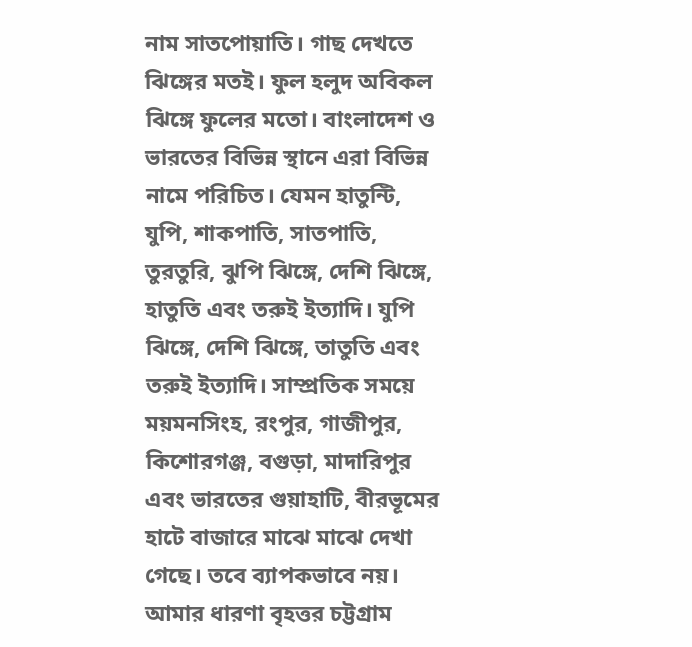নাম সাতপোয়াতি। গাছ দেখতে ঝিঙ্গের মতই। ফুল হলুদ অবিকল ঝিঙ্গে ফুলের মতো। বাংলাদেশ ও ভারতের বিভিন্ন স্থানে এরা বিভিন্ন নামে পরিচিত। যেমন হাতুন্টি, যুপি, শাকপাতি, সাতপাতি, তুরতুরি, ঝুপি ঝিঙ্গে, দেশি ঝিঙ্গে, হাতুতি এবং তরুই ইত্যাদি। যুপি ঝিঙ্গে, দেশি ঝিঙ্গে, তাতুতি এবং তরুই ইত্যাদি। সাম্প্রতিক সময়ে ময়মনসিংহ, রংপুর, গাজীপুর, কিশোরগঞ্জ, বগুড়া, মাদারিপুর এবং ভারতের গুয়াহাটি, বীরভূমের হাটে বাজারে মাঝে মাঝে দেখা গেছে। তবে ব্যাপকভাবে নয়। আমার ধারণা বৃহত্তর চট্টগ্রাম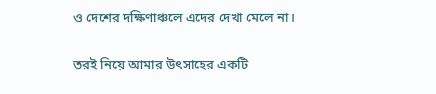ও দেশের দক্ষিণাঞ্চলে এদের দেখা মেলে না।

তরই নিয়ে আমার উৎসাহের একটি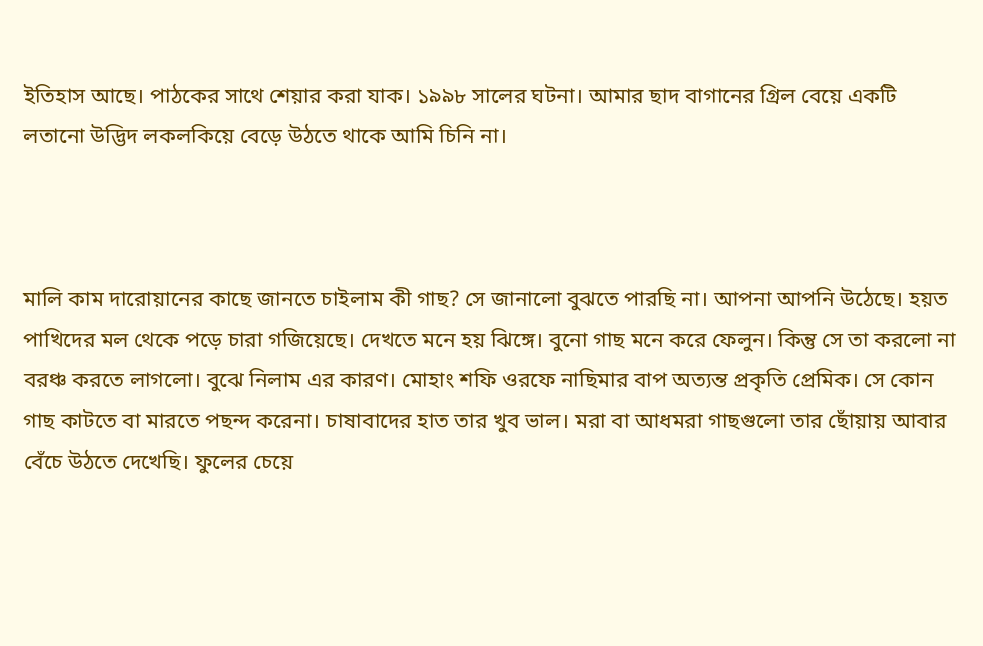ইতিহাস আছে। পাঠকের সাথে শেয়ার করা যাক। ১৯৯৮ সালের ঘটনা। আমার ছাদ বাগানের গ্রিল বেয়ে একটি লতানো উদ্ভিদ লকলকিয়ে বেড়ে উঠতে থাকে আমি চিনি না।



মালি কাম দারোয়ানের কাছে জানতে চাইলাম কী গাছ? সে জানালো বুঝতে পারছি না। আপনা আপনি উঠেছে। হয়ত পাখিদের মল থেকে পড়ে চারা গজিয়েছে। দেখতে মনে হয় ঝিঙ্গে। বুনো গাছ মনে করে ফেলুন। কিন্তু সে তা করলো না বরঞ্চ করতে লাগলো। বুঝে নিলাম এর কারণ। মোহাং শফি ওরফে নাছিমার বাপ অত্যন্ত প্রকৃতি প্রেমিক। সে কোন গাছ কাটতে বা মারতে পছন্দ করেনা। চাষাবাদের হাত তার খুব ভাল। মরা বা আধমরা গাছগুলো তার ছোঁয়ায় আবার বেঁচে উঠতে দেখেছি। ফুলের চেয়ে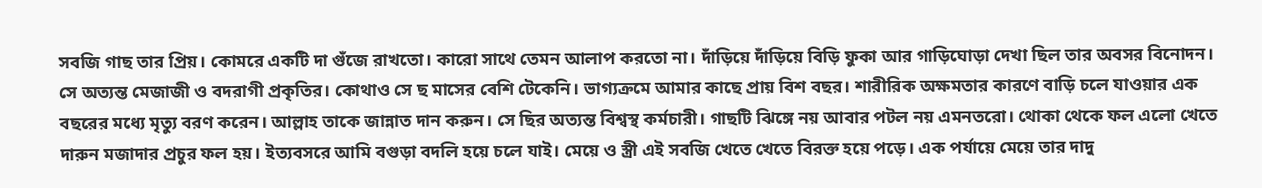সবজি গাছ তার প্রিয়। কোমরে একটি দা গুঁজে রাখতো। কারো সাথে তেমন আলাপ করতো না। দাঁড়িয়ে দাঁড়িয়ে বিড়ি ফুকা আর গাড়িঘোড়া দেখা ছিল তার অবসর বিনোদন। সে অত্যন্ত মেজাজী ও বদরাগী প্রকৃতির। কোথাও সে ছ মাসের বেশি টেকেনি। ভাগ্যক্রমে আমার কাছে প্রায় বিশ বছর। শারীরিক অক্ষমতার কারণে বাড়ি চলে যাওয়ার এক বছরের মধ্যে মৃত্যু বরণ করেন। আল্লাহ তাকে জান্নাত দান করুন। সে ছির অত্যন্ত বিশ্বস্থ কর্মচারী। গাছটি ঝিঙ্গে নয় আবার পটল নয় এমনতরো। থোকা থেকে ফল এলো খেতে দারুন মজাদার প্রচুর ফল হয়। ইত্যবসরে আমি বগুড়া বদলি হয়ে চলে যাই। মেয়ে ও স্ত্রী এই সবজি খেতে খেতে বিরক্ত হয়ে পড়ে। এক পর্যায়ে মেয়ে তার দাদু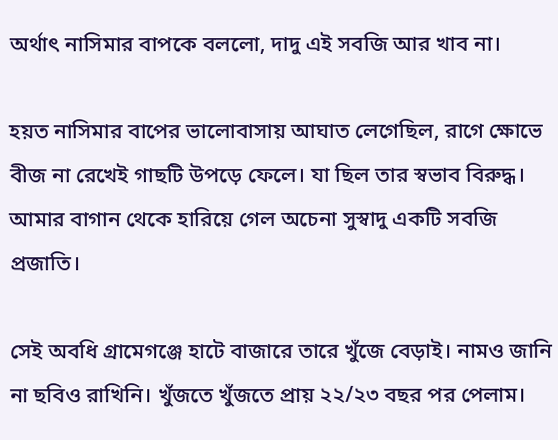অর্থাৎ নাসিমার বাপকে বললো, দাদু এই সবজি আর খাব না।

হয়ত নাসিমার বাপের ভালোবাসায় আঘাত লেগেছিল, রাগে ক্ষোভে বীজ না রেখেই গাছটি উপড়ে ফেলে। যা ছিল তার স্বভাব বিরুদ্ধ। আমার বাগান থেকে হারিয়ে গেল অচেনা সুস্বাদু একটি সবজি প্রজাতি।

সেই অবধি গ্রামেগঞ্জে হাটে বাজারে তারে খুঁজে বেড়াই। নামও জানি না ছবিও রাখিনি। খুঁজতে খুঁজতে প্রায় ২২/২৩ বছর পর পেলাম।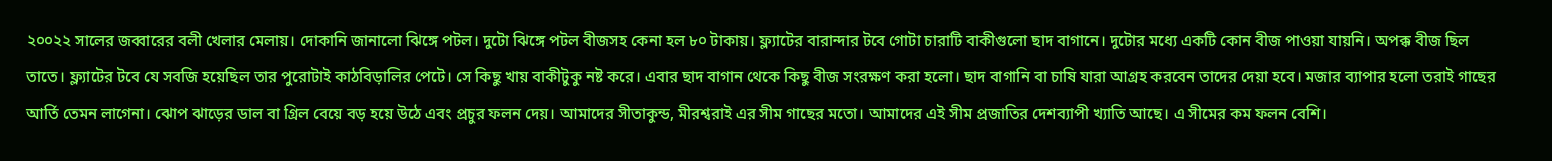২০০২২ সালের জব্বারের বলী খেলার মেলায়। দোকানি জানালো ঝিঙ্গে পটল। দুটো ঝিঙ্গে পটল বীজসহ কেনা হল ৮০ টাকায়। ফ্ল্যাটের বারান্দার টবে গোটা চারাটি বাকীগুলো ছাদ বাগানে। দুটোর মধ্যে একটি কোন বীজ পাওয়া যায়নি। অপক্ক বীজ ছিল তাতে। ফ্ল্যাটের টবে যে সবজি হয়েছিল তার পুরোটাই কাঠবিড়ালির পেটে। সে কিছু খায় বাকীটুকু নষ্ট করে। এবার ছাদ বাগান থেকে কিছু বীজ সংরক্ষণ করা হলো। ছাদ বাগানি বা চাষি যারা আগ্রহ করবেন তাদের দেয়া হবে। মজার ব্যাপার হলো তরাই গাছের আর্তি তেমন লাগেনা। ঝোপ ঝাড়ের ডাল বা গ্রিল বেয়ে বড় হয়ে উঠে এবং প্রচুর ফলন দেয়। আমাদের সীতাকুন্ড, মীরশ্বরাই এর সীম গাছের মতো। আমাদের এই সীম প্রজাতির দেশব্যাপী খ্যাতি আছে। এ সীমের কম ফলন বেশি।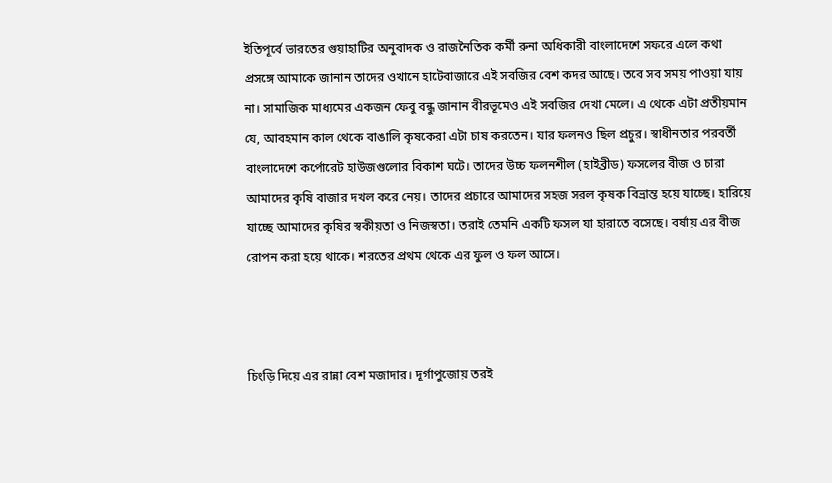ইতিপূর্বে ভারতের গুয়াহাটির অনুবাদক ও রাজনৈতিক কর্মী রুনা অধিকারী বাংলাদেশে সফরে এলে কথা প্রসঙ্গে আমাকে জানান তাদের ওখানে হাটেবাজারে এই সবজির বেশ কদর আছে। তবে সব সময় পাওয়া যায় না। সামাজিক মাধ্যমের একজন ফেবু বন্ধু জানান বীরভূমেও এই সবজির দেখা মেলে। এ থেকে এটা প্রতীয়মান যে, আবহমান কাল থেকে বাঙালি কৃষকেরা এটা চাষ করতেন। যার ফলনও ছিল প্রচুর। স্বাধীনতার পরবর্তী বাংলাদেশে কর্পোরেট হাউজগুলোর বিকাশ ঘটে। তাদের উচ্চ ফলনশীল (হাইব্রীড) ফসলের বীজ ও চারা আমাদের কৃষি বাজার দখল করে নেয়। তাদের প্রচারে আমাদের সহজ সরল কৃষক বিভ্রান্ত হয়ে যাচ্ছে। হারিয়ে যাচ্ছে আমাদের কৃষির স্বকীয়তা ও নিজস্বতা। তরাই তেমনি একটি ফসল যা হারাতে বসেছে। বর্ষায় এর বীজ রোপন করা হয়ে থাকে। শরতের প্রথম থেকে এর ফুল ও ফল আসে।



চিংড়ি দিয়ে এর রান্না বেশ মজাদার। দূর্গাপুজোয় তরই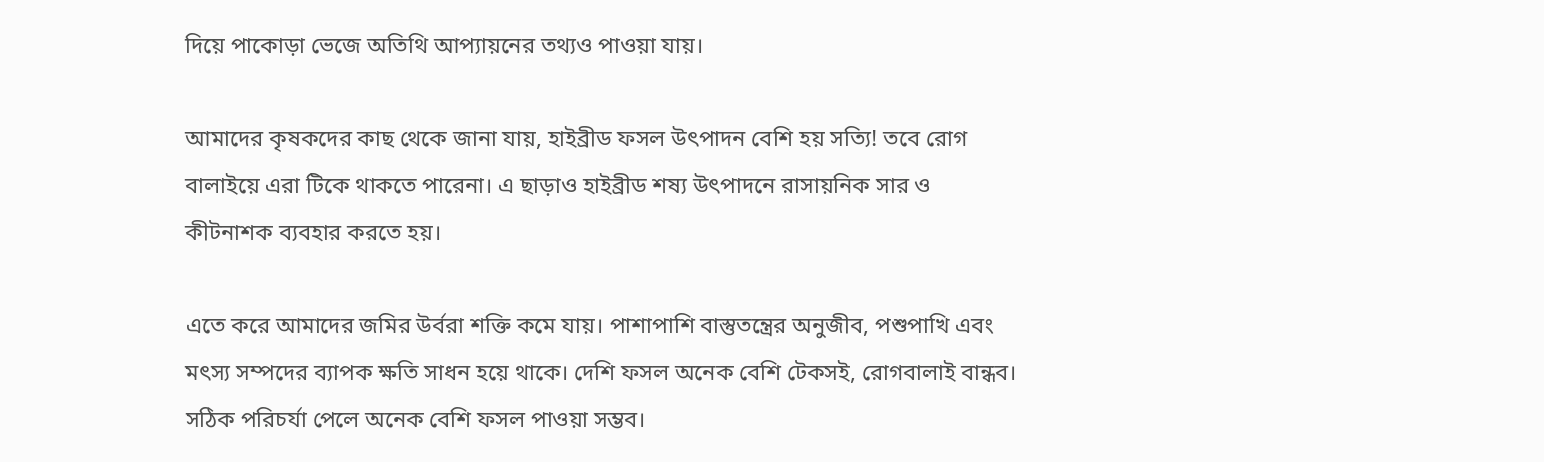দিয়ে পাকোড়া ভেজে অতিথি আপ্যায়নের তথ্যও পাওয়া যায়।

আমাদের কৃষকদের কাছ থেকে জানা যায়, হাইব্রীড ফসল উৎপাদন বেশি হয় সত্যি! তবে রোগ বালাইয়ে এরা টিকে থাকতে পারেনা। এ ছাড়াও হাইব্রীড শষ্য উৎপাদনে রাসায়নিক সার ও কীটনাশক ব্যবহার করতে হয়।

এতে করে আমাদের জমির উর্বরা শক্তি কমে যায়। পাশাপাশি বাস্তুতন্ত্রের অনুজীব, পশুপাখি এবং মৎস্য সম্পদের ব্যাপক ক্ষতি সাধন হয়ে থাকে। দেশি ফসল অনেক বেশি টেকসই, রোগবালাই বান্ধব। সঠিক পরিচর্যা পেলে অনেক বেশি ফসল পাওয়া সম্ভব।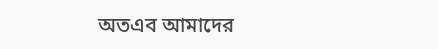অতএব আমাদের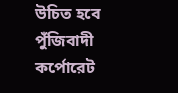উচিত হবে পুঁজিবাদী কর্পোরেট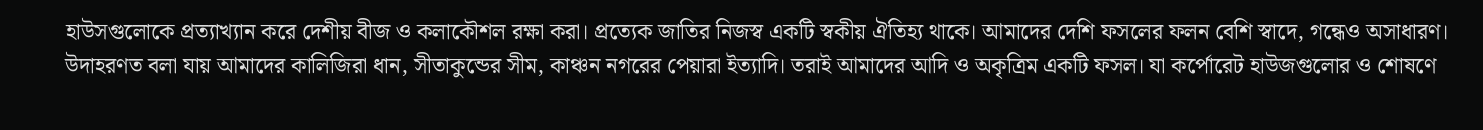হাউসগুলোকে প্রত্যাখ্যান করে দেশীয় বীজ ও কলাকৌশল রক্ষা করা। প্রত্যেক জাতির নিজস্ব একটি স্বকীয় ঐতিহ্য থাকে। আমাদের দেশি ফসলের ফলন বেশি স্বাদে, গন্ধেও অসাধারণ। উদাহরণত বলা যায় আমাদের কালিজিরা ধান, সীতাকুন্ডের সীম, কাঞ্চন নগরের পেয়ারা ইত্যাদি। তরাই আমাদের আদি ও অকৃত্রিম একটি ফসল। যা কর্পোরেট হাউজগুলোর ও শোষণে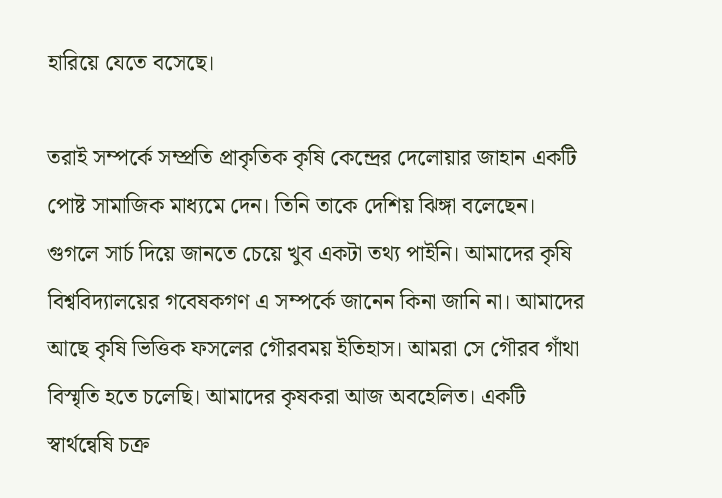হারিয়ে যেতে বসেছে।

তরাই সম্পর্কে সম্প্রতি প্রাকৃতিক কৃষি কেন্দ্রের দেলোয়ার জাহান একটি পোষ্ট সামাজিক মাধ্যমে দেন। তিনি তাকে দেশিয় ঝিঙ্গা বলেছেন। গুগলে সার্চ দিয়ে জানতে চেয়ে খুব একটা তথ্য পাইনি। আমাদের কৃষি বিশ্ববিদ্যালয়ের গবেষকগণ এ সম্পর্কে জানেন কিনা জানি না। আমাদের আছে কৃষি ভিত্তিক ফসলের গৌরবময় ইতিহাস। আমরা সে গৌরব গাঁথা বিস্মৃতি হতে চলেছি। আমাদের কৃষকরা আজ অবহেলিত। একটি স্বার্থন্বেষি চক্র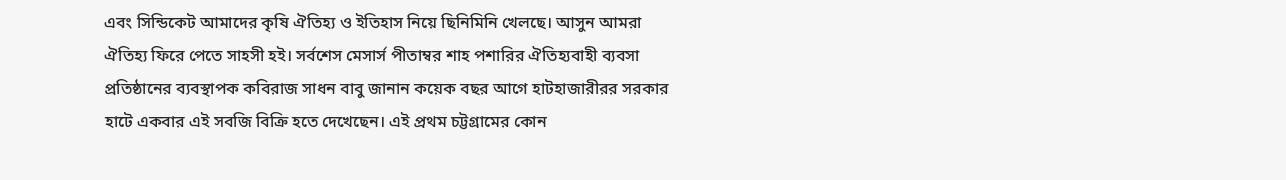এবং সিন্ডিকেট আমাদের কৃষি ঐতিহ্য ও ইতিহাস নিয়ে ছিনিমিনি খেলছে। আসুন আমরা ঐতিহ্য ফিরে পেতে সাহসী হই। সর্বশেস মেসার্স পীতাম্বর শাহ পশারির ঐতিহ্যবাহী ব্যবসা প্রতিষ্ঠানের ব্যবস্থাপক কবিরাজ সাধন বাবু জানান কয়েক বছর আগে হাটহাজারীরর সরকার হাটে একবার এই সবজি বিক্রি হতে দেখেছেন। এই প্রথম চট্টগ্রামের কোন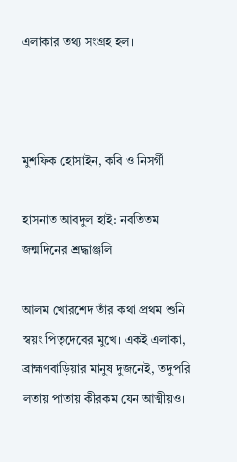এলাকার তথ্য সংগ্রহ হল।



মুশফিক হোসাইন, কবি ও নিসর্গী

হাসনাত আবদুল হাই: নবতিতম জন্মদিনের শ্রদ্ধাঞ্জলি

আলম খোরশেদ তাঁর কথা প্রথম শুনি স্বয়ং পিতৃদেবের মুখে। একই এলাকা, ব্রাহ্মণবাড়িয়ার মানুষ দুজনেই, তদুপরি লতায় পাতায় কীরকম যেন আত্মীয়ও।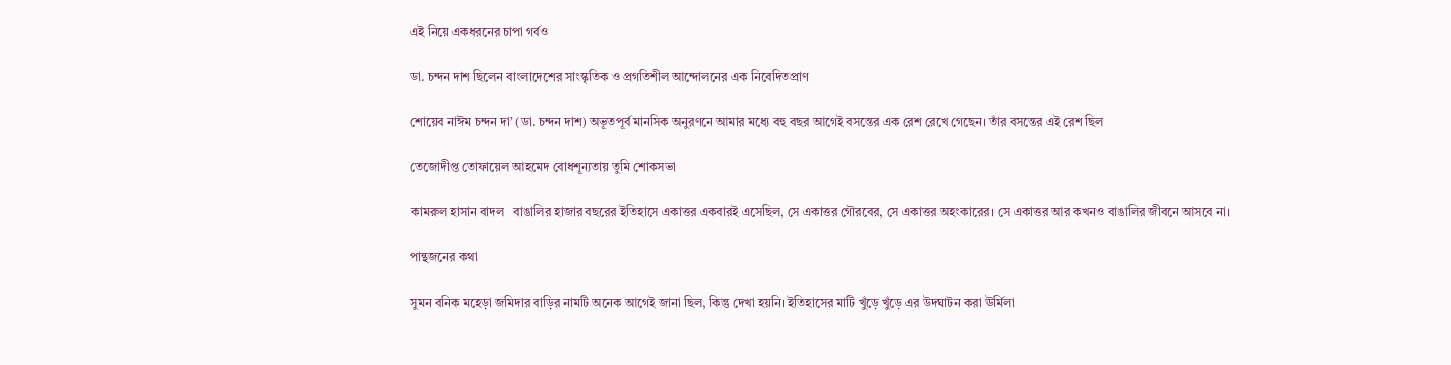এই নিয়ে একধরনের চাপা গর্বও

ডা. চন্দন দাশ ছিলেন বাংলাদেশের সাংস্কৃতিক ও প্রগতিশীল আন্দোলনের এক নিবেদিতপ্রাণ

শোয়েব নাঈম চন্দন দা’ (ডা. চন্দন দাশ) অভূতপূর্ব মানসিক অনুরণনে আমার মধ্যে বহু বছর আগেই বসন্তের এক রেশ রেখে গেছেন। তাঁর বসন্তের এই রেশ ছিল

তেজোদীপ্ত তোফায়েল আহমেদ বোধশূন্যতায় তুমি শোকসভা

কামরুল হাসান বাদল   বাঙালির হাজার বছরের ইতিহাসে একাত্তর একবারই এসেছিল, সে একাত্তর গৌরবের, সে একাত্তর অহংকারের। সে একাত্তর আর কখনও বাঙালির জীবনে আসবে না।

পান্থজনের কথা

সুমন বনিক মহেড়া জমিদার বাড়ির নামটি অনেক আগেই জানা ছিল, কিন্তু দেখা হয়নি। ইতিহাসের মাটি খুঁড়ে খুঁড়ে এর উদঘাটন করা ঊর্মিলা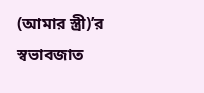(আমার স্ত্রী)’র স্বভাবজাত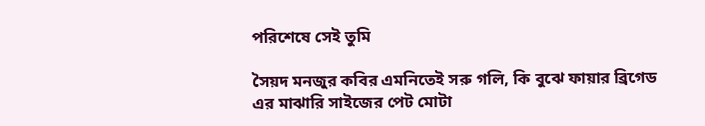পরিশেষে সেই তুমি

সৈয়দ মনজুর কবির এমনিতেই সরু গলি, কি বুঝে ফায়ার ব্রিগেড এর মাঝারি সাইজের পেট মোটা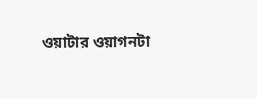ওয়াটার ওয়াগনটা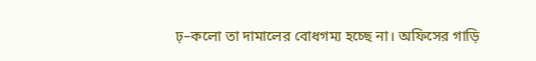ঢ়–কলো তা দামালের বোধগম্য হচ্ছে না। অফিসের গাড়ি